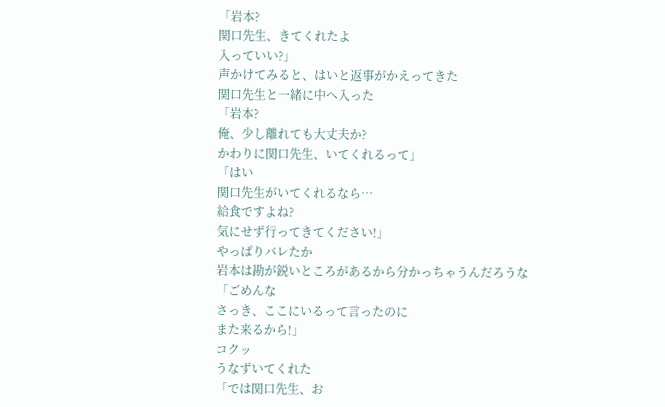「岩本?
関口先生、きてくれたよ
入っていい?」
声かけてみると、はいと返事がかえってきた
関口先生と一緒に中へ入った
「岩本?
俺、少し離れても大丈夫か?
かわりに関口先生、いてくれるって」
「はい
関口先生がいてくれるなら…
給食ですよね?
気にせず行ってきてください!」
やっぱりバレたか
岩本は勘が鋭いところがあるから分かっちゃうんだろうな
「ごめんな
さっき、ここにいるって言ったのに
また来るから!」
コクッ
うなずいてくれた
「では関口先生、お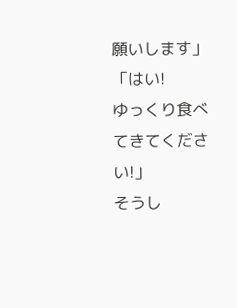願いします」
「はい!
ゆっくり食べてきてください!」
そうし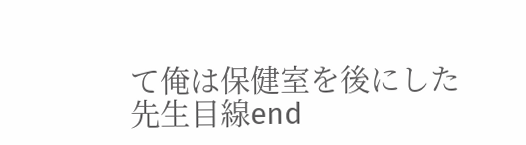て俺は保健室を後にした
先生目線end